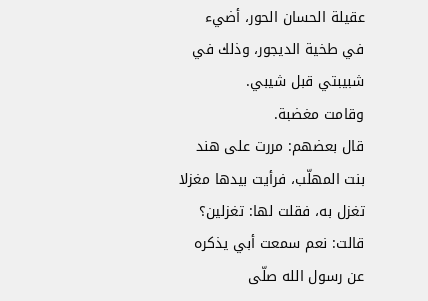عقيلة الحسان الحور، أضيء في طخية الديجور، وذلك في شبيبتي قبل شيبي.
وقامت مغضبة.
قال بعضهم: مررت على هند بنت المهلّب، فرأيت بيدها مغزلا تغزل به، فقلت لها: تغزلين؟ قالت: نعم سمعت أبي يذكره عن رسول الله صلّى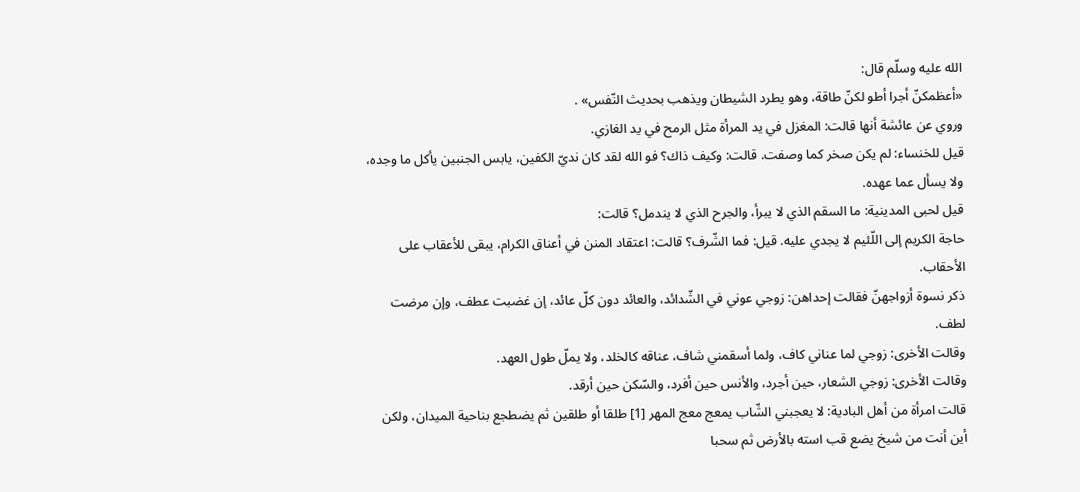الله عليه وسلّم قال:
«أعظمكنّ أجرا أطو لكنّ طاقة، وهو يطرد الشيطان ويذهب بحديث النّفس» .
وروي عن عائشة أنها قالت: المغزل في يد المرأة مثل الرمح في يد الغازي.
قيل للخنساء: لم يكن صخر كما وصفت. قالت: وكيف ذاك؟ فو الله لقد كان نديّ الكفين، يابس الجنبين يأكل ما وجده، ولا يسأل عما عهده.
قيل لحبى المدينية: ما السقم الذي لا يبرأ، والجرح الذي لا يندمل؟ قالت:
حاجة الكريم إلى اللّئيم لا يجدي عليه. قيل: فما الشّرف؟ قالت: اعتقاد المنن في أعناق الكرام، يبقى للأعقاب على الأحقاب.
ذكر نسوة أزواجهنّ فقالت إحداهن: زوجي عوني في الشّدائد، والعائد دون كلّ عائد، إن غضبت عطف، وإن مرضت لطف.
وقالت الأخرى: زوجي لما عناني كاف، ولما أسقمني شاف، عناقه كالخلد، ولا يملّ طول العهد.
وقالت الأخرى: زوجي الشعار، حين أجرد، والأنس حين أفرد، والسّكن حين أرقد.
قالت امرأة من أهل البادية: لا يعجبني الشّاب يمعج معج المهر [1] طلقا أو طلقين ثم يضطجع بناحية الميدان، ولكن أين أنت من شيخ يضع قب استه بالأرض ثم سحبا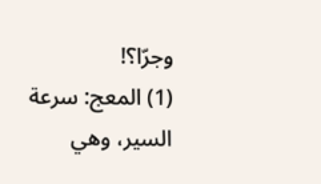وجرّا؟!
(1) المعج: سرعة السير، وهي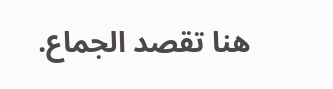هنا تقصد الجماع.